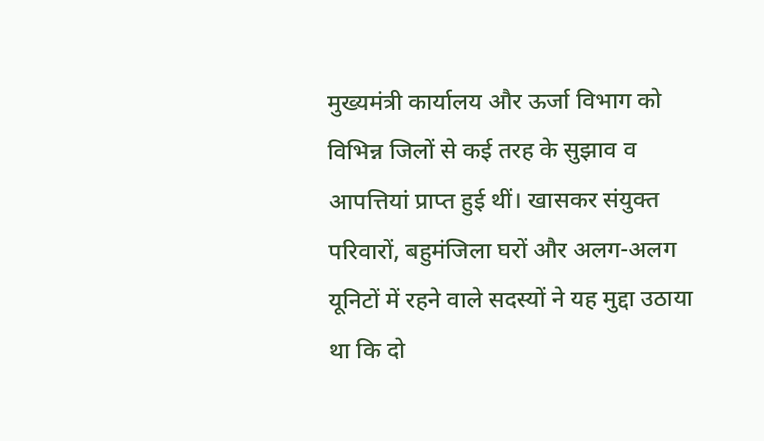मुख्यमंत्री कार्यालय और ऊर्जा विभाग को विभिन्न जिलों से कई तरह के सुझाव व आपत्तियां प्राप्त हुई थीं। खासकर संयुक्त परिवारों, बहुमंजिला घरों और अलग-अलग यूनिटों में रहने वाले सदस्यों ने यह मुद्दा उठाया था कि दो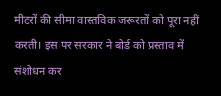मीटरों की सीमा वास्तविक जरूरतों को पूरा नहीं करती। इस पर सरकार ने बोर्ड को प्रस्ताव में संशोधन कर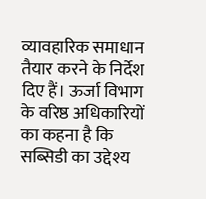व्यावहारिक समाधान तैयार करने के निर्देश दिए हैं। ऊर्जा विभाग के वरिष्ठ अधिकारियों का कहना है कि सब्सिडी का उद्देश्य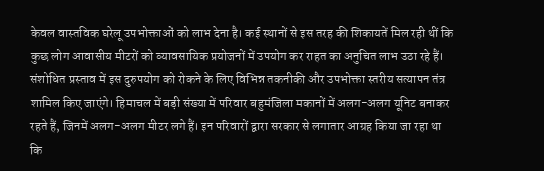केवल वास्तविक घरेलू उपभोक्ताओं को लाभ देना है। कई स्थानों से इस तरह की शिकायतें मिल रही थीं कि कुछ लोग आवासीय मीटरों को व्यावसायिक प्रयोजनों में उपयोग कर राहत का अनुचित लाभ उठा रहे हैं।
संशोधित प्रस्ताव में इस दुरुपयोग को रोकने के लिए विभिन्न तकनीकी और उपभोक्ता स्तरीय सत्यापन तंत्र शामिल किए जाएंगे। हिमाचल में बड़ी संख्या में परिवार बहुमंजिला मकानों में अलग-अलग यूनिट बनाकर रहते हैं, जिनमें अलग-अलग मीटर लगे हैं। इन परिवारों द्वारा सरकार से लगातार आग्रह किया जा रहा था कि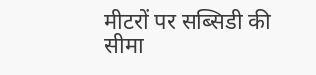मीटरों पर सब्सिडी की सीमा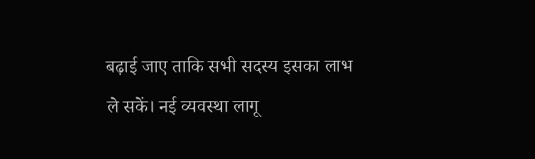बढ़ाई जाए ताकि सभी सदस्य इसका लाभ ले सकें। नई व्यवस्था लागू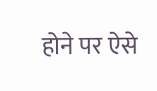होने पर ऐसे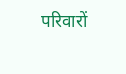परिवारों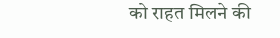को राहत मिलने की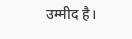उम्मीद है।